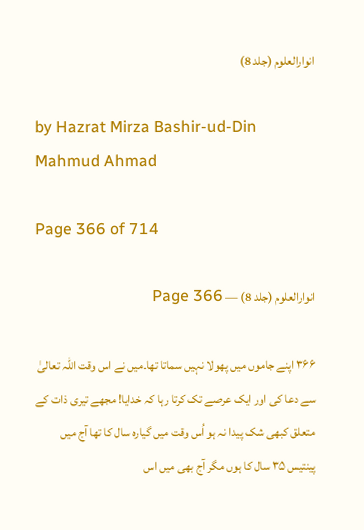انوارالعلوم (جلد 8)

by Hazrat Mirza Bashir-ud-Din Mahmud Ahmad

Page 366 of 714

انوارالعلوم (جلد 8) — Page 366

۳۶۶ اپنے جاموں میں پھولا نہیں سماتا تھا۔میں نے اس وقت اللہ تعالیٰ سے دعا کی اور ایک عرصے تک کرتا رہا کہ خدایا! مجھے تیری ذات کے متعلق کبھی شک پیدا نہ ہو اُس وقت میں گیارہ سال کا تھا آج میں پینتیس ۳۵ سال کا ہوں مگر آج بھی میں اس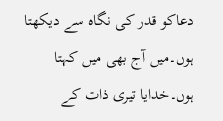دعاکو قدر کی نگاہ سے دیکھتا ہوں۔میں آج بھی میں کہتا ہوں۔خدایا تیری ذات کے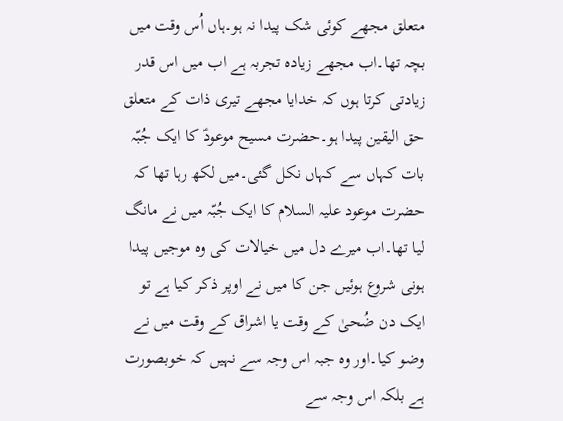متعلق مجھے کوئی شک پیدا نہ ہو۔ہاں اُس وقت میں بچہ تھا۔اب مجھے زیادہ تجربہ ہے اب میں اس قدر زیادتی کرتا ہوں کہ خدایا مجھے تیری ذات کے متعلق حق الیقین پیدا ہو۔حضرت مسیح موعودؑ کا ایک جُبّہ بات کہاں سے کہاں نکل گئی۔میں لکھ رہا تھا کہ حضرت موعود علیہ السلام کا ایک جُبّہ میں نے مانگ لیا تھا۔اب میرے دل میں خیالات کی وہ موجیں پیدا ہونی شروع ہوئیں جن کا میں نے اوپر ذکر کیا ہے تو ایک دن ضُحیٰ کے وقت یا اشراق کے وقت میں نے وضو کیا۔اور وہ جبہ اس وجہ سے نہیں کہ خوبصورت ہے بلکہ اس وجہ سے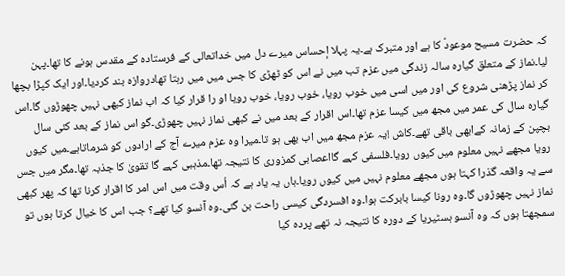کہ حضرت مسیح موعودؑ کا ہے اور متبرک ہے۔یہ پہلا إحساس میرے دل میں خداتعالی کے فرستادہ کے مقدس ہونے کا تھا۔پہن لیا۔نماز کے متعلق گیارہ سالہ زندگی میں عزم تب میں نے اس کو ٹھڑی کا جس میں میں رہتا تھادروازہ بند کردیا۔اور ایک کپڑا بچھا کر نماز پڑھنی شروع کی اور میں اسی میں خوب رویا، خوب رویا، خوب رویا او را قرار کیا کہ اب نماز کبھی نہیں چھوڑوں گا۔اس گیارہ سال کی عمر میں مجھ میں کیسا عزم تھا۔اس اقرار کے بعد میں نے کبھی نماز نہیں چھوڑی۔گو اس نماز کے بعد کئی سال بچپن کے زمانہ کےابھی باقی تھے۔کاش !یہ عزم مجھ میں اب بھی ہو تا۔میرا وہ عزم میرے آج کے ارادوں کو شرماتاہے۔میں کیوں رویا مجھے نہیں معلوم میں کیوں رویا۔فلسفی کہے گااعصابی کمزوری کا نتیجہ تھا۔مذہبی کہے گا تقویٰ کا جذبہ تھا۔مگر میں جس سے یہ واقعہ گذرا کہتا ہوں مجھے معلوم نہیں میں کیوں رویا۔ہاں یہ یاد ہے کہ اُس وقت میں اس امر کا اقرار کرنا تھا کہ پھر کبھی نماز نہیں چھوڑوں گا۔وہ رونا کیسا بابرکت ہوا۔وہ افسردگی کیسی راحت بن گئی۔وہ آنسو کیا تھے؟ جب اس کا خیال کرتا ہوں تو سمجھتا ہوں کہ وہ آنسو ہسٹیریا کے دورہ کا نتیجہ نہ تھے پردہ کیا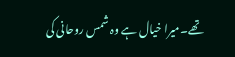تھے۔میرا خیال ہے وہ شمس روحانی کی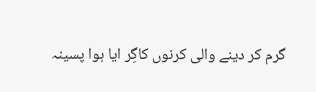گرم کر دینے والی کرنوں کاگِر ایا ہوا پسینہ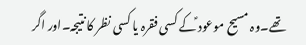تھے۔وہ مسیح موعود ؑکے کسی فقرہ یا کسی نظر کا نتیجہ۔اور اگر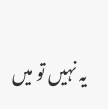یہ نہیں تو میں